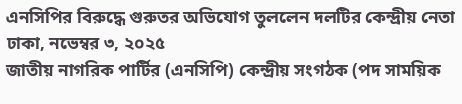এনসিপির বিরুদ্ধে গুরুতর অভিযোগ তুললেন দলটির কেন্দ্রীয় নেতা
ঢাকা, নভেম্বর ৩, ২০২৫
জাতীয় নাগরিক পার্টির (এনসিপি) কেন্দ্রীয় সংগঠক (পদ সাময়িক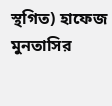স্থগিত) হাফেজ মুনতাসির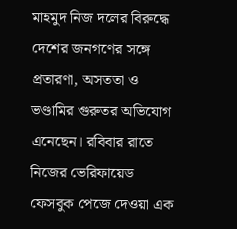মাহমুদ নিজ দলের বিরুদ্ধে দেশের জনগণের সঙ্গে প্রতারণা, অসততা ও ভণ্ডামির গুরুতর অভিযোগ এনেছেন। রবিবার রাতে নিজের ভেরিফায়েড ফেসবুক পেজে দেওয়া এক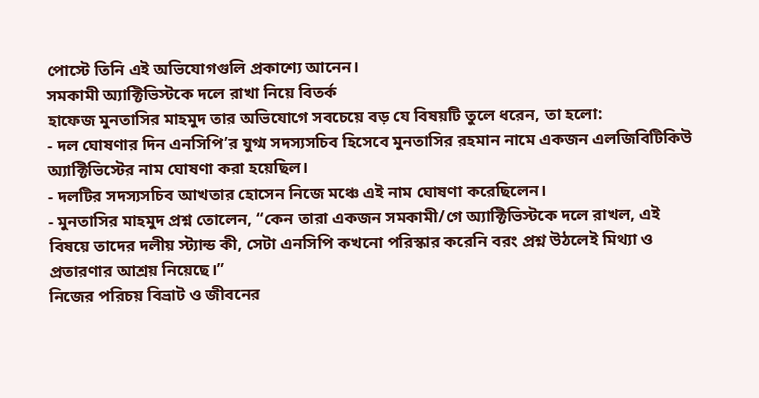পোস্টে তিনি এই অভিযোগগুলি প্রকাশ্যে আনেন।
সমকামী অ্যাক্টিভিস্টকে দলে রাখা নিয়ে বিতর্ক
হাফেজ মুনতাসির মাহমুদ তার অভিযোগে সবচেয়ে বড় যে বিষয়টি তুলে ধরেন, তা হলো:
- দল ঘোষণার দিন এনসিপি’র যুগ্ম সদস্যসচিব হিসেবে মুনতাসির রহমান নামে একজন এলজিবিটিকিউ অ্যাক্টিভিস্টের নাম ঘোষণা করা হয়েছিল।
- দলটির সদস্যসচিব আখতার হোসেন নিজে মঞ্চে এই নাম ঘোষণা করেছিলেন।
- মুনতাসির মাহমুদ প্রশ্ন তোলেন, “কেন তারা একজন সমকামী/গে অ্যাক্টিভিস্টকে দলে রাখল, এই বিষয়ে তাদের দলীয় স্ট্যান্ড কী, সেটা এনসিপি কখনো পরিস্কার করেনি বরং প্রশ্ন উঠলেই মিথ্যা ও প্রতারণার আশ্রয় নিয়েছে।”
নিজের পরিচয় বিভ্রাট ও জীবনের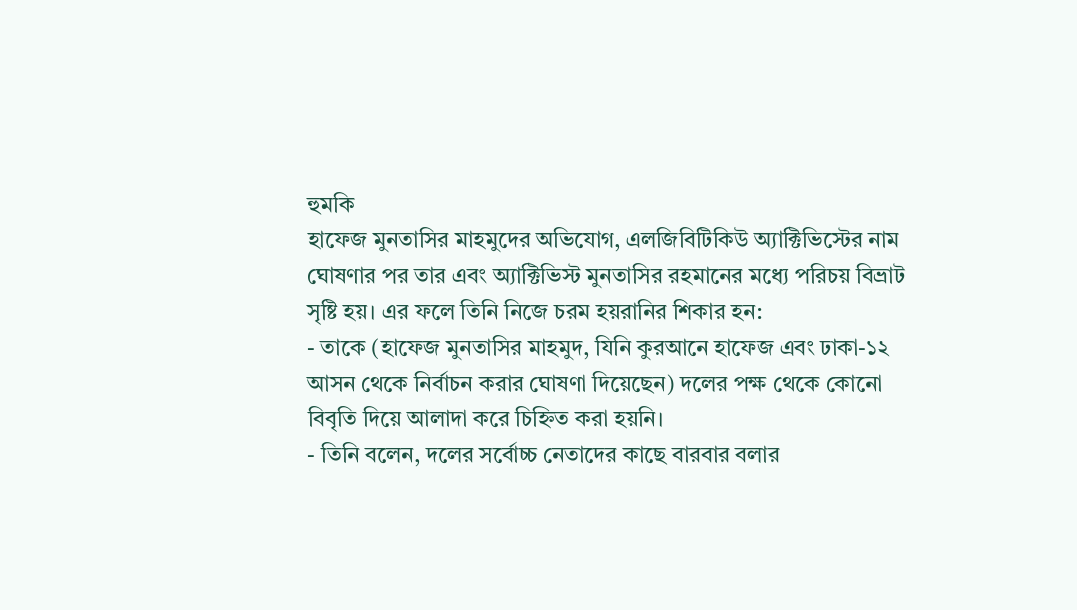হুমকি
হাফেজ মুনতাসির মাহমুদের অভিযোগ, এলজিবিটিকিউ অ্যাক্টিভিস্টের নাম ঘোষণার পর তার এবং অ্যাক্টিভিস্ট মুনতাসির রহমানের মধ্যে পরিচয় বিভ্রাট সৃষ্টি হয়। এর ফলে তিনি নিজে চরম হয়রানির শিকার হন:
- তাকে (হাফেজ মুনতাসির মাহমুদ, যিনি কুরআনে হাফেজ এবং ঢাকা-১২ আসন থেকে নির্বাচন করার ঘোষণা দিয়েছেন) দলের পক্ষ থেকে কোনো বিবৃতি দিয়ে আলাদা করে চিহ্নিত করা হয়নি।
- তিনি বলেন, দলের সর্বোচ্চ নেতাদের কাছে বারবার বলার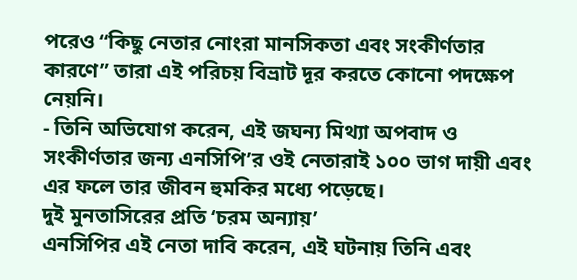পরেও “কিছু নেতার নোংরা মানসিকতা এবং সংকীর্ণতার কারণে” তারা এই পরিচয় বিভ্রাট দূর করতে কোনো পদক্ষেপ নেয়নি।
- তিনি অভিযোগ করেন, এই জঘন্য মিথ্যা অপবাদ ও সংকীর্ণতার জন্য এনসিপি’র ওই নেতারাই ১০০ ভাগ দায়ী এবং এর ফলে তার জীবন হুমকির মধ্যে পড়েছে।
দুই মুনতাসিরের প্রতি ‘চরম অন্যায়’
এনসিপির এই নেতা দাবি করেন, এই ঘটনায় তিনি এবং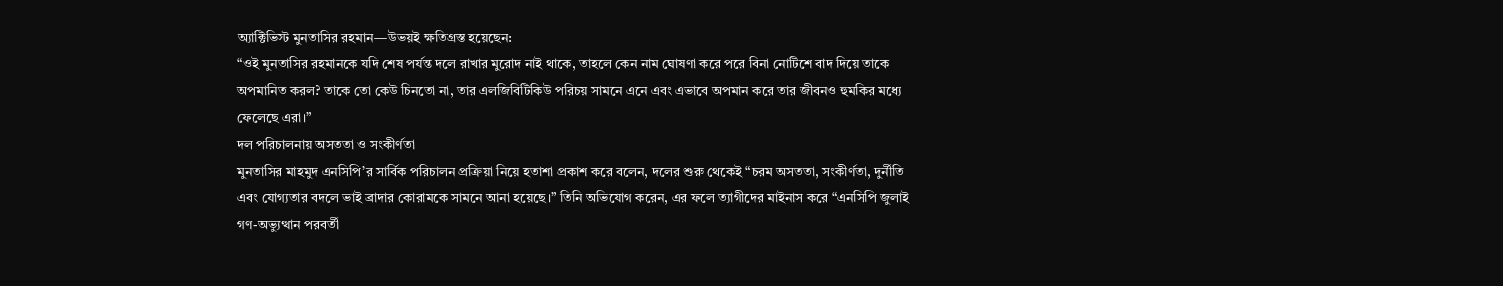অ্যাক্টিভিস্ট মুনতাসির রহমান—উভয়ই ক্ষতিগ্রস্ত হয়েছেন:
“ওই মুনতাসির রহমানকে যদি শেষ পর্যন্ত দলে রাখার মুরোদ নাই থাকে, তাহলে কেন নাম ঘোষণা করে পরে বিনা নোটিশে বাদ দিয়ে তাকে অপমানিত করল? তাকে তো কেউ চিনতো না, তার এলজিবিটিকিউ পরিচয় সামনে এনে এবং এভাবে অপমান করে তার জীবনও হুমকির মধ্যে ফেলেছে এরা।”
দল পরিচালনায় অসততা ও সংকীর্ণতা
মুনতাসির মাহমুদ এনসিপি’র সার্বিক পরিচালন প্রক্রিয়া নিয়ে হতাশা প্রকাশ করে বলেন, দলের শুরু থেকেই “চরম অসততা, সংকীর্ণতা, দুর্নীতি এবং যোগ্যতার বদলে ভাই ব্রাদার কোরামকে সামনে আনা হয়েছে।” তিনি অভিযোগ করেন, এর ফলে ত্যাগীদের মাইনাস করে “এনসিপি জুলাই গণ-অভ্যুত্থান পরবর্তী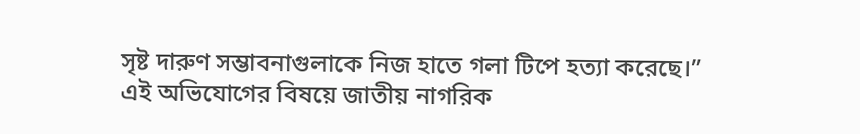সৃষ্ট দারুণ সম্ভাবনাগুলাকে নিজ হাতে গলা টিপে হত্যা করেছে।”
এই অভিযোগের বিষয়ে জাতীয় নাগরিক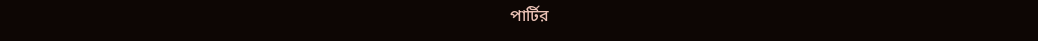পার্টির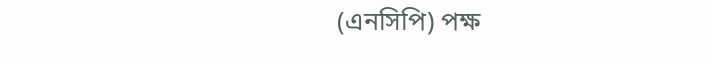(এনসিপি) পক্ষ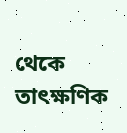থেকে তাৎক্ষণিক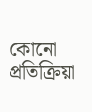কোনো প্রতিক্রিয়া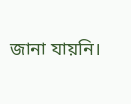জানা যায়নি।